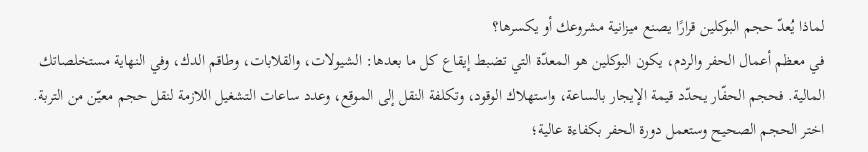لماذا يُعدّ حجم البوكلين قرارًا يصنع ميزانية مشروعك أو يكسرها؟
في معظم أعمال الحفر والردم، يكون البوكلين هو المعدّة التي تضبط إيقاع كل ما بعدها: الشيولات، والقلابات، وطاقم الدك، وفي النهاية مستخلصاتك المالية. فحجم الحفّار يحدّد قيمة الإيجار بالساعة، واستهلاك الوقود، وتكلفة النقل إلى الموقع، وعدد ساعات التشغيل اللازمة لنقل حجم معيّن من التربة. اختر الحجم الصحيح وستعمل دورة الحفر بكفاءة عالية؛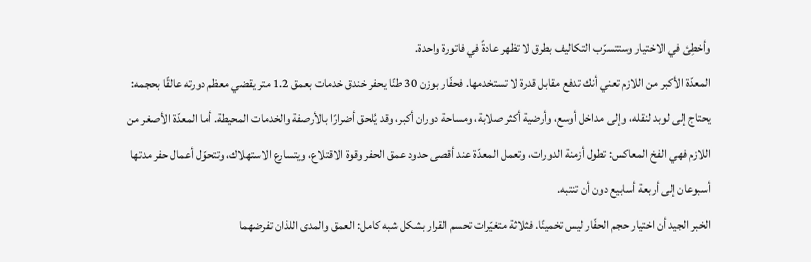وأخطِئ في الاختيار وستتسرّب التكاليف بطرق لا تظهر عادةً في فاتورة واحدة.
المعدّة الأكبر من اللازم تعني أنك تدفع مقابل قدرة لا تستخدمها. فحفّار بوزن 30 طنًا يحفر خندق خدمات بعمق 1.2 متر يقضي معظم دورته عالقًا بحجمه: يحتاج إلى لوبد لنقله، وإلى مداخل أوسع، وأرضية أكثر صلابة، ومساحة دوران أكبر، وقد يُلحق أضرارًا بالأرصفة والخدمات المحيطة. أما المعدّة الأصغر من اللازم فهي الفخ المعاكس: تطول أزمنة الدورات، وتعمل المعدّة عند أقصى حدود عمق الحفر وقوة الاقتلاع، ويتسارع الاستهلاك، وتتحوّل أعمال حفر مدتها أسبوعان إلى أربعة أسابيع دون أن تنتبه.
الخبر الجيد أن اختيار حجم الحفّار ليس تخمينًا. فثلاثة متغيّرات تحسم القرار بشكل شبه كامل: العمق والمدى اللذان تفرضهما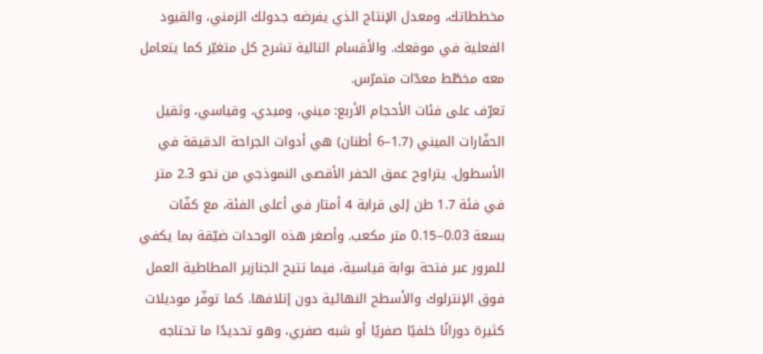مخططاتك، ومعدل الإنتاج الذي يفرضه جدولك الزمني، والقيود الفعلية في موقعك. والأقسام التالية تشرح كل متغيّر كما يتعامل معه مخطّط معدّات متمرّس.
تعرّف على فئات الأحجام الأربع: ميني، وميدي، وقياسي، وثقيل
الحفّارات الميني (1.7–6 أطنان) هي أدوات الجراحة الدقيقة في الأسطول. يتراوح عمق الحفر الأقصى النموذجي من نحو 2.3 متر في فئة 1.7 طن إلى قرابة 4 أمتار في أعلى الفئة، مع كفّات بسعة 0.03–0.15 متر مكعب. وأصغر هذه الوحدات ضيّقة بما يكفي للمرور عبر فتحة بوابة قياسية، فيما تتيح الجنازير المطاطية العمل فوق الإنترلوك والأسطح النهائية دون إتلافها. كما توفّر موديلات كثيرة دورانًا خلفيًا صفريًا أو شبه صفري، وهو تحديدًا ما تحتاجه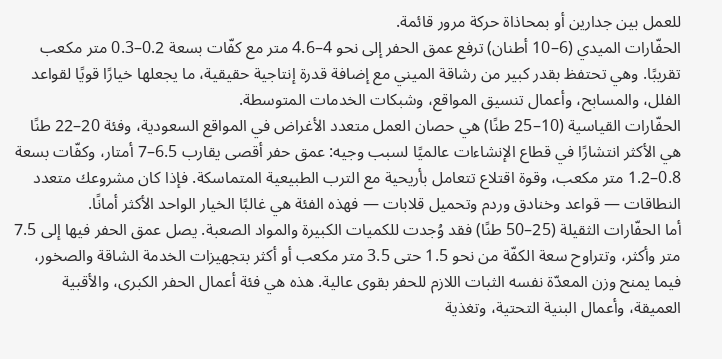للعمل بين جدارين أو بمحاذاة حركة مرور قائمة.
الحفّارات الميدي (6–10 أطنان) ترفع عمق الحفر إلى نحو 4–4.6 متر مع كفّات بسعة 0.2–0.3 متر مكعب تقريبًا. وهي تحتفظ بقدر كبير من رشاقة الميني مع إضافة قدرة إنتاجية حقيقية، ما يجعلها خيارًا قويًا لقواعد الفلل، والمسابح، وأعمال تنسيق المواقع، وشبكات الخدمات المتوسطة.
الحفّارات القياسية (10–25 طنًا) هي حصان العمل متعدد الأغراض في المواقع السعودية، وفئة 20–22 طنًا هي الأكثر انتشارًا في قطاع الإنشاءات عالميًا لسبب وجيه: عمق حفر أقصى يقارب 6.5–7 أمتار، وكفّات بسعة 0.8–1.2 متر مكعب، وقوة اقتلاع تتعامل بأريحية مع الترب الطبيعية المتماسكة. فإذا كان مشروعك متعدد النطاقات — قواعد وخنادق وردم وتحميل قلابات — فهذه الفئة هي غالبًا الخيار الواحد الأكثر أمانًا.
أما الحفّارات الثقيلة (25–50 طنًا) فقد وُجدت للكميات الكبيرة والمواد الصعبة. يصل عمق الحفر فيها إلى 7.5 متر وأكثر، وتتراوح سعة الكفّة من نحو 1.5 حتى 3.5 متر مكعب أو أكثر بتجهيزات الخدمة الشاقة والصخور، فيما يمنح وزن المعدّة نفسه الثبات اللازم للحفر بقوى عالية. هذه هي فئة أعمال الحفر الكبرى، والأقبية العميقة، وأعمال البنية التحتية، وتغذية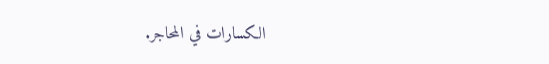الكسارات في المحاجر.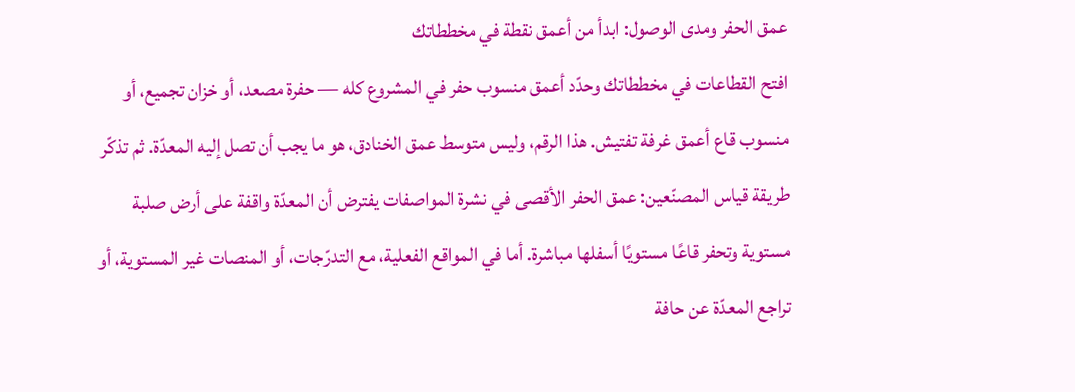عمق الحفر ومدى الوصول: ابدأ من أعمق نقطة في مخططاتك
افتح القطاعات في مخططاتك وحدّد أعمق منسوب حفر في المشروع كله — حفرة مصعد، أو خزان تجميع، أو منسوب قاع أعمق غرفة تفتيش. هذا الرقم، وليس متوسط عمق الخنادق، هو ما يجب أن تصل إليه المعدّة. ثم تذكّر طريقة قياس المصنّعين: عمق الحفر الأقصى في نشرة المواصفات يفترض أن المعدّة واقفة على أرض صلبة مستوية وتحفر قاعًا مستويًا أسفلها مباشرة. أما في المواقع الفعلية، مع التدرّجات، أو المنصات غير المستوية، أو تراجع المعدّة عن حافة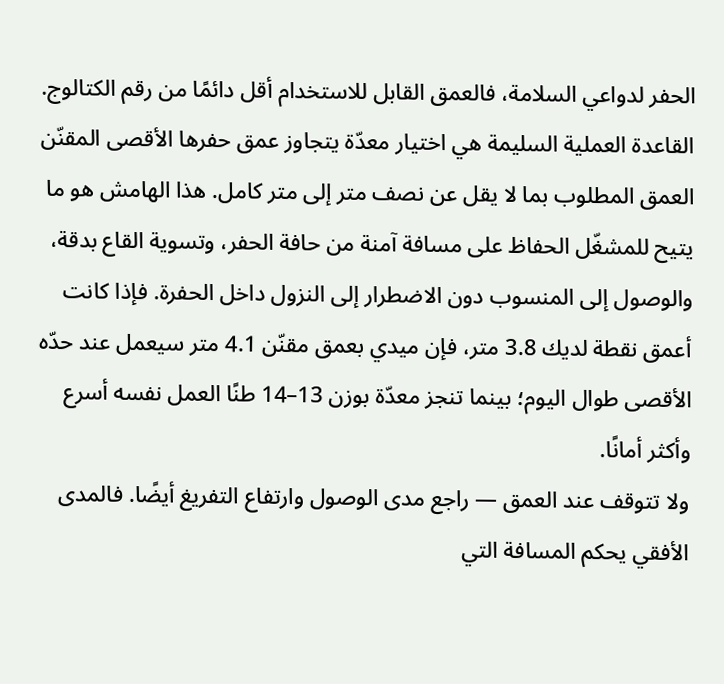الحفر لدواعي السلامة، فالعمق القابل للاستخدام أقل دائمًا من رقم الكتالوج.
القاعدة العملية السليمة هي اختيار معدّة يتجاوز عمق حفرها الأقصى المقنّن العمق المطلوب بما لا يقل عن نصف متر إلى متر كامل. هذا الهامش هو ما يتيح للمشغّل الحفاظ على مسافة آمنة من حافة الحفر، وتسوية القاع بدقة، والوصول إلى المنسوب دون الاضطرار إلى النزول داخل الحفرة. فإذا كانت أعمق نقطة لديك 3.8 متر، فإن ميدي بعمق مقنّن 4.1 متر سيعمل عند حدّه الأقصى طوال اليوم؛ بينما تنجز معدّة بوزن 13–14 طنًا العمل نفسه أسرع وأكثر أمانًا.
ولا تتوقف عند العمق — راجع مدى الوصول وارتفاع التفريغ أيضًا. فالمدى الأفقي يحكم المسافة التي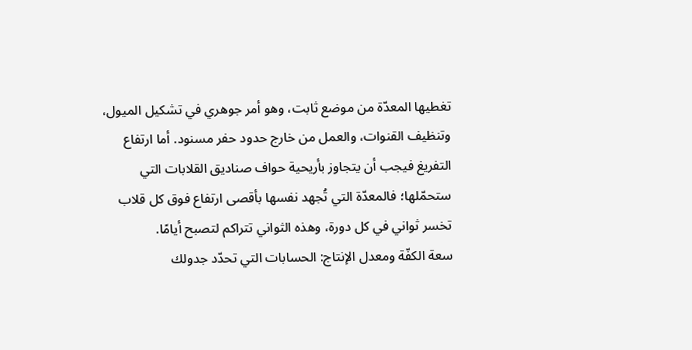تغطيها المعدّة من موضع ثابت، وهو أمر جوهري في تشكيل الميول، وتنظيف القنوات، والعمل من خارج حدود حفر مسنود. أما ارتفاع التفريغ فيجب أن يتجاوز بأريحية حواف صناديق القلابات التي ستحمّلها؛ فالمعدّة التي تُجهد نفسها بأقصى ارتفاع فوق كل قلاب تخسر ثواني في كل دورة، وهذه الثواني تتراكم لتصبح أيامًا.
سعة الكفّة ومعدل الإنتاج: الحسابات التي تحدّد جدولك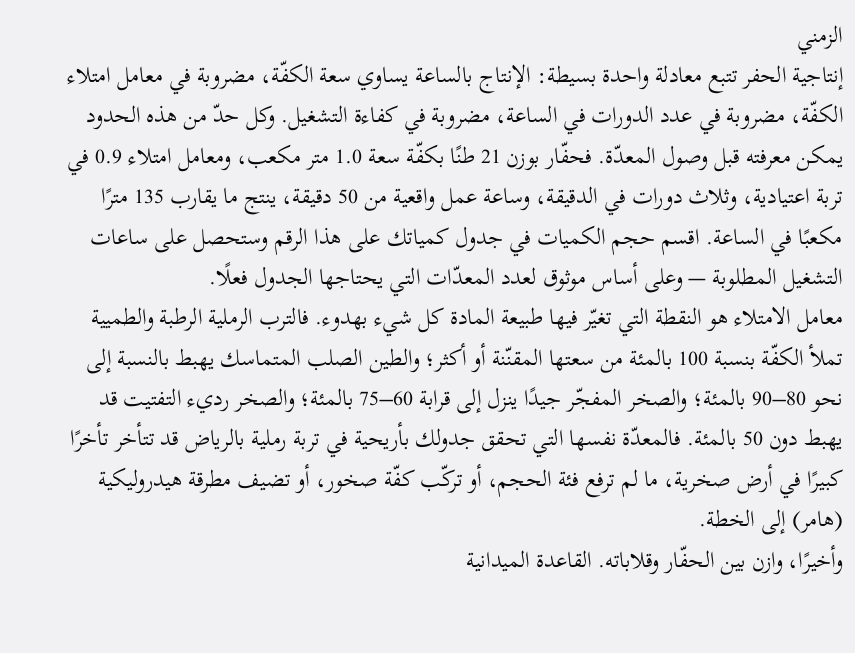الزمني
إنتاجية الحفر تتبع معادلة واحدة بسيطة: الإنتاج بالساعة يساوي سعة الكفّة، مضروبة في معامل امتلاء الكفّة، مضروبة في عدد الدورات في الساعة، مضروبة في كفاءة التشغيل. وكل حدّ من هذه الحدود يمكن معرفته قبل وصول المعدّة. فحفّار بوزن 21 طنًا بكفّة سعة 1.0 متر مكعب، ومعامل امتلاء 0.9 في تربة اعتيادية، وثلاث دورات في الدقيقة، وساعة عمل واقعية من 50 دقيقة، ينتج ما يقارب 135 مترًا مكعبًا في الساعة. اقسم حجم الكميات في جدول كمياتك على هذا الرقم وستحصل على ساعات التشغيل المطلوبة — وعلى أساس موثوق لعدد المعدّات التي يحتاجها الجدول فعلًا.
معامل الامتلاء هو النقطة التي تغيّر فيها طبيعة المادة كل شيء بهدوء. فالترب الرملية الرطبة والطميية تملأ الكفّة بنسبة 100 بالمئة من سعتها المقنّنة أو أكثر؛ والطين الصلب المتماسك يهبط بالنسبة إلى نحو 80–90 بالمئة؛ والصخر المفجّر جيدًا ينزل إلى قرابة 60–75 بالمئة؛ والصخر رديء التفتيت قد يهبط دون 50 بالمئة. فالمعدّة نفسها التي تحقق جدولك بأريحية في تربة رملية بالرياض قد تتأخر تأخرًا كبيرًا في أرض صخرية، ما لم ترفع فئة الحجم، أو تركّب كفّة صخور، أو تضيف مطرقة هيدروليكية (هامر) إلى الخطة.
وأخيرًا، وازن بين الحفّار وقلاباته. القاعدة الميدانية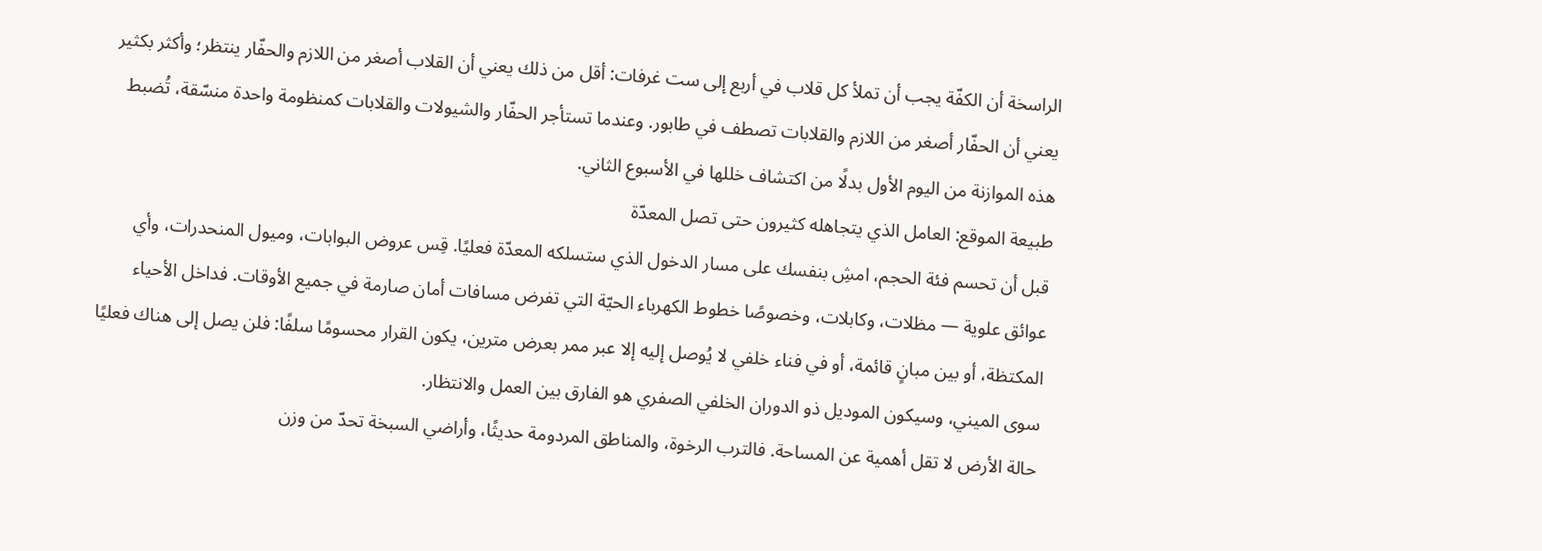الراسخة أن الكفّة يجب أن تملأ كل قلاب في أربع إلى ست غرفات: أقل من ذلك يعني أن القلاب أصغر من اللازم والحفّار ينتظر؛ وأكثر بكثير يعني أن الحفّار أصغر من اللازم والقلابات تصطف في طابور. وعندما تستأجر الحفّار والشيولات والقلابات كمنظومة واحدة منسّقة، تُضبط هذه الموازنة من اليوم الأول بدلًا من اكتشاف خللها في الأسبوع الثاني.
طبيعة الموقع: العامل الذي يتجاهله كثيرون حتى تصل المعدّة
قبل أن تحسم فئة الحجم، امشِ بنفسك على مسار الدخول الذي ستسلكه المعدّة فعليًا. قِس عروض البوابات، وميول المنحدرات، وأي عوائق علوية — مظلات، وكابلات، وخصوصًا خطوط الكهرباء الحيّة التي تفرض مسافات أمان صارمة في جميع الأوقات. فداخل الأحياء المكتظة، أو بين مبانٍ قائمة، أو في فناء خلفي لا يُوصل إليه إلا عبر ممر بعرض مترين، يكون القرار محسومًا سلفًا: فلن يصل إلى هناك فعليًا سوى الميني، وسيكون الموديل ذو الدوران الخلفي الصفري هو الفارق بين العمل والانتظار.
حالة الأرض لا تقل أهمية عن المساحة. فالترب الرخوة، والمناطق المردومة حديثًا، وأراضي السبخة تحدّ من وزن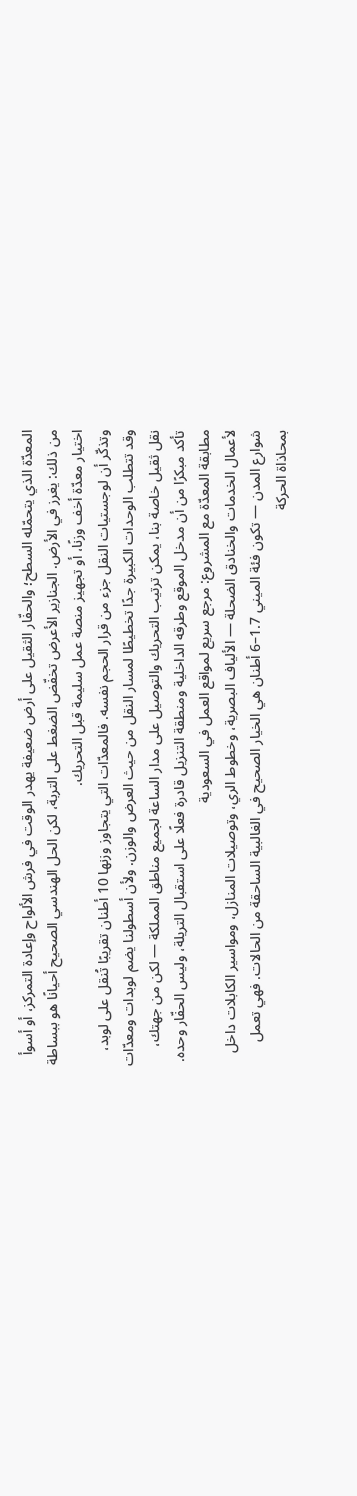المعدّة الذي يتحمّله السطح؛ والحفّار الثقيل على أرض ضعيفة يهدر الوقت في فرش الألواح وإعادة التمركز، أو أسوأ من ذلك: يغرز في الأرض. الجنازير الأعرض تخفّض الضغط على التربة، لكن الحل الهندسي الصحيح أحيانًا هو ببساطة اختيار معدّة أخف وزنًا، أو تجهيز منصة عمل سليمة قبل التحريك.
وتذكّر أن لوجستيات النقل جزء من قرار الحجم نفسه. فالمعدّات التي يتجاوز وزنها 10 أطنان تقريبًا تُنقل على لوبد، وقد تتطلب الوحدات الكبيرة جدًا تخطيطًا لمسار النقل من حيث العرض والوزن. ولأن أسطولنا يضم لوبدات ومعدّات نقل ثقيل خاصة بنا، يمكن ترتيب التحريك والتوصيل على مدار الساعة لجميع مناطق المملكة — لكن من جهتك، تأكد مبكرًا من أن مدخل الموقع وطرقه الداخلية ومنطقة التنزيل قادرة فعلًا على استقبال التريلة، وليس الحفّار وحده.
مطابقة المعدّة مع المشروع: مرجع سريع لمواقع العمل في السعودية
لأعمال الخدمات والخنادق الضحلة — الألياف البصرية، وخطوط الري، وتوصيلات المنازل، ومواسير الكابلات داخل شوارع المدن — تكون فئة الميني 1.7–6 أطنان هي الخيار الصحيح في الغالبية الساحقة من الحالات. فهي تعمل بمحاذاة الحركة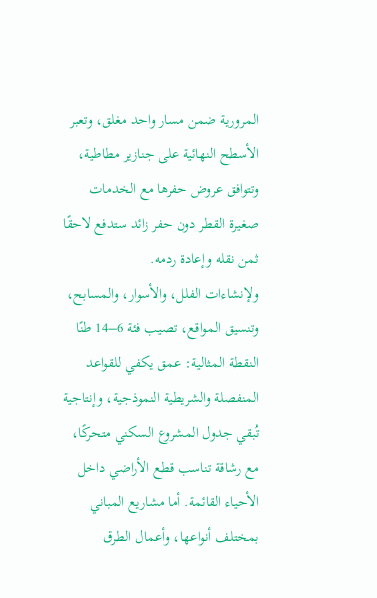المرورية ضمن مسار واحد مغلق، وتعبر الأسطح النهائية على جنازير مطاطية، وتتوافق عروض حفرها مع الخدمات صغيرة القطر دون حفر زائد ستدفع لاحقًا ثمن نقله وإعادة ردمه.
ولإنشاءات الفلل، والأسوار، والمسابح، وتنسيق المواقع، تصيب فئة 6–14 طنًا النقطة المثالية: عمق يكفي للقواعد المنفصلة والشريطية النموذجية، وإنتاجية تُبقي جدول المشروع السكني متحركًا، مع رشاقة تناسب قطع الأراضي داخل الأحياء القائمة. أما مشاريع المباني بمختلف أنواعها، وأعمال الطرق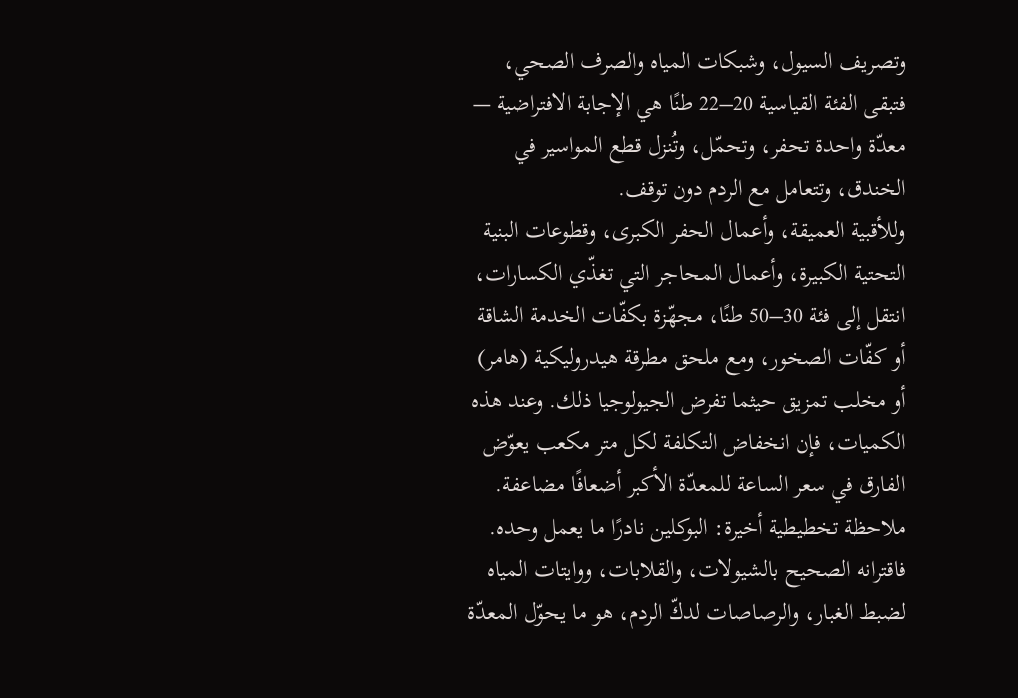وتصريف السيول، وشبكات المياه والصرف الصحي، فتبقى الفئة القياسية 20–22 طنًا هي الإجابة الافتراضية — معدّة واحدة تحفر، وتحمّل، وتُنزل قطع المواسير في الخندق، وتتعامل مع الردم دون توقف.
وللأقبية العميقة، وأعمال الحفر الكبرى، وقطوعات البنية التحتية الكبيرة، وأعمال المحاجر التي تغذّي الكسارات، انتقل إلى فئة 30–50 طنًا، مجهّزة بكفّات الخدمة الشاقة أو كفّات الصخور، ومع ملحق مطرقة هيدروليكية (هامر) أو مخلب تمزيق حيثما تفرض الجيولوجيا ذلك. وعند هذه الكميات، فإن انخفاض التكلفة لكل متر مكعب يعوّض الفارق في سعر الساعة للمعدّة الأكبر أضعافًا مضاعفة.
ملاحظة تخطيطية أخيرة: البوكلين نادرًا ما يعمل وحده. فاقترانه الصحيح بالشيولات، والقلابات، ووايتات المياه لضبط الغبار، والرصاصات لدكّ الردم، هو ما يحوّل المعدّة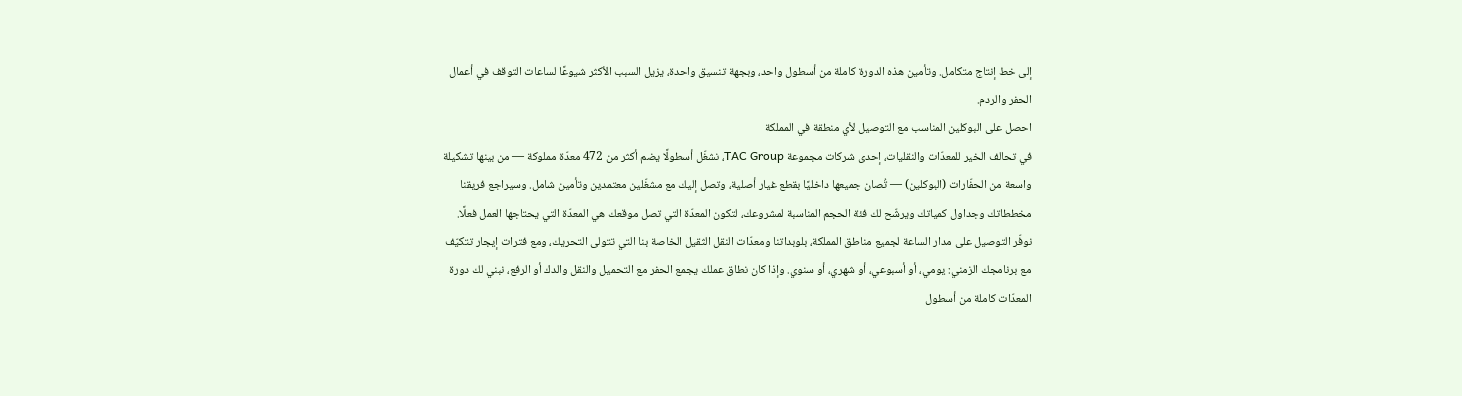إلى خط إنتاج متكامل. وتأمين هذه الدورة كاملة من أسطول واحد، وبجهة تنسيق واحدة، يزيل السبب الأكثر شيوعًا لساعات التوقف في أعمال الحفر والردم.
احصل على البوكلين المناسب مع التوصيل لأي منطقة في المملكة
في تحالف الخير للمعدّات والنقليات، إحدى شركات مجموعة TAC Group، نشغّل أسطولًا يضم أكثر من 472 معدّة مملوكة — من بينها تشكيلة واسعة من الحفّارات (البوكلين) — تُصان جميعها داخليًا بقطع غيار أصلية، وتصل إليك مع مشغّلين معتمدين وتأمين شامل. وسيراجع فريقنا مخططاتك وجداول كمياتك ويرشّح لك فئة الحجم المناسبة لمشروعك، لتكون المعدّة التي تصل موقعك هي المعدّة التي يحتاجها العمل فعلًا.
نوفّر التوصيل على مدار الساعة لجميع مناطق المملكة، بلوبداتنا ومعدّات النقل الثقيل الخاصة بنا التي تتولى التحريك، ومع فترات إيجار تتكيّف مع برنامجك الزمني: يومي، أو أسبوعي، أو شهري، أو سنوي. وإذا كان نطاق عملك يجمع الحفر مع التحميل والنقل والدك أو الرفع، نبني لك دورة المعدّات كاملة من أسطول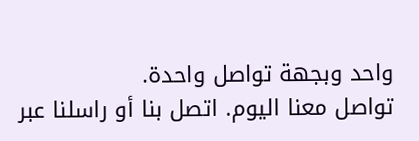واحد وبجهة تواصل واحدة.
تواصل معنا اليوم. اتصل بنا أو راسلنا عبر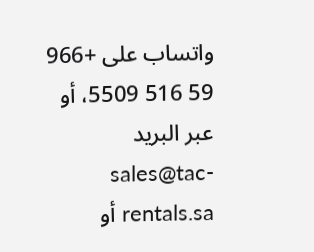واتساب على +966 59 516 5509، أو عبر البريد sales@tac-rentals.sa أو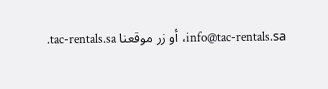info@tac-rentals.sa، أو زر موقعنا tac-rentals.sa.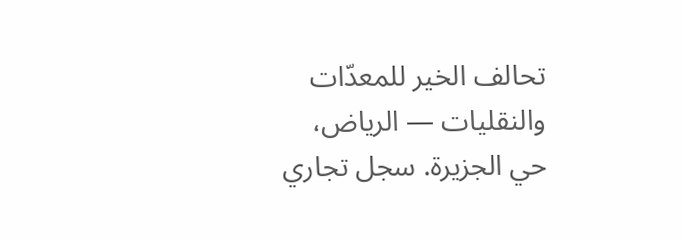تحالف الخير للمعدّات والنقليات — الرياض، حي الجزيرة. سجل تجاري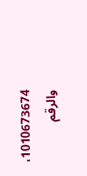1010673674، والرقم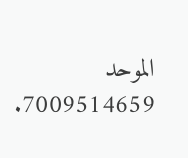الموحد 7009514659.